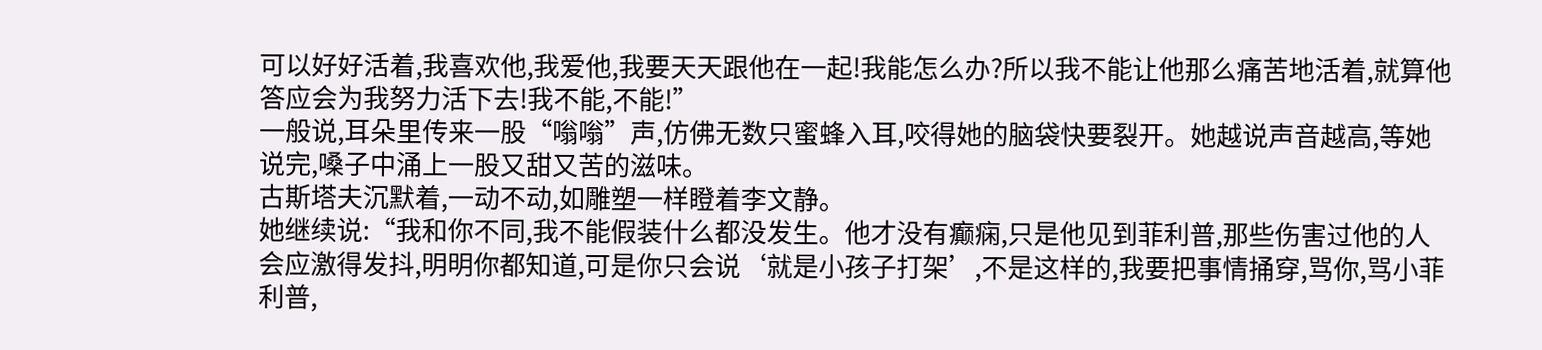可以好好活着,我喜欢他,我爱他,我要天天跟他在一起!我能怎么办?所以我不能让他那么痛苦地活着,就算他答应会为我努力活下去!我不能,不能!”
一般说,耳朵里传来一股“嗡嗡”声,仿佛无数只蜜蜂入耳,咬得她的脑袋快要裂开。她越说声音越高,等她说完,嗓子中涌上一股又甜又苦的滋味。
古斯塔夫沉默着,一动不动,如雕塑一样瞪着李文静。
她继续说:“我和你不同,我不能假装什么都没发生。他才没有癫痫,只是他见到菲利普,那些伤害过他的人会应激得发抖,明明你都知道,可是你只会说‘就是小孩子打架’,不是这样的,我要把事情捅穿,骂你,骂小菲利普,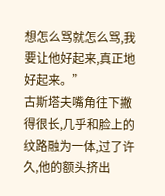想怎么骂就怎么骂,我要让他好起来,真正地好起来。”
古斯塔夫嘴角往下撇得很长,几乎和脸上的纹路融为一体,过了许久,他的额头挤出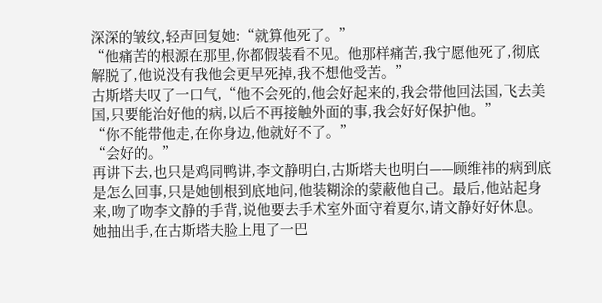深深的皱纹,轻声回复她:“就算他死了。”
“他痛苦的根源在那里,你都假装看不见。他那样痛苦,我宁愿他死了,彻底解脱了,他说没有我他会更早死掉,我不想他受苦。”
古斯塔夫叹了一口气,“他不会死的,他会好起来的,我会带他回法国,飞去美国,只要能治好他的病,以后不再接触外面的事,我会好好保护他。”
“你不能带他走,在你身边,他就好不了。”
“会好的。”
再讲下去,也只是鸡同鸭讲,李文静明白,古斯塔夫也明白——顾维祎的病到底是怎么回事,只是她刨根到底地问,他装糊涂的蒙蔽他自己。最后,他站起身来,吻了吻李文静的手背,说他要去手术室外面守着夏尔,请文静好好休息。
她抽出手,在古斯塔夫脸上甩了一巴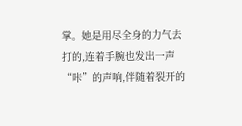掌。她是用尽全身的力气去打的,连着手腕也发出一声“咔”的声响,伴随着裂开的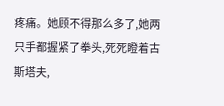疼痛。她顾不得那么多了,她两只手都握紧了拳头,死死瞪着古斯塔夫,